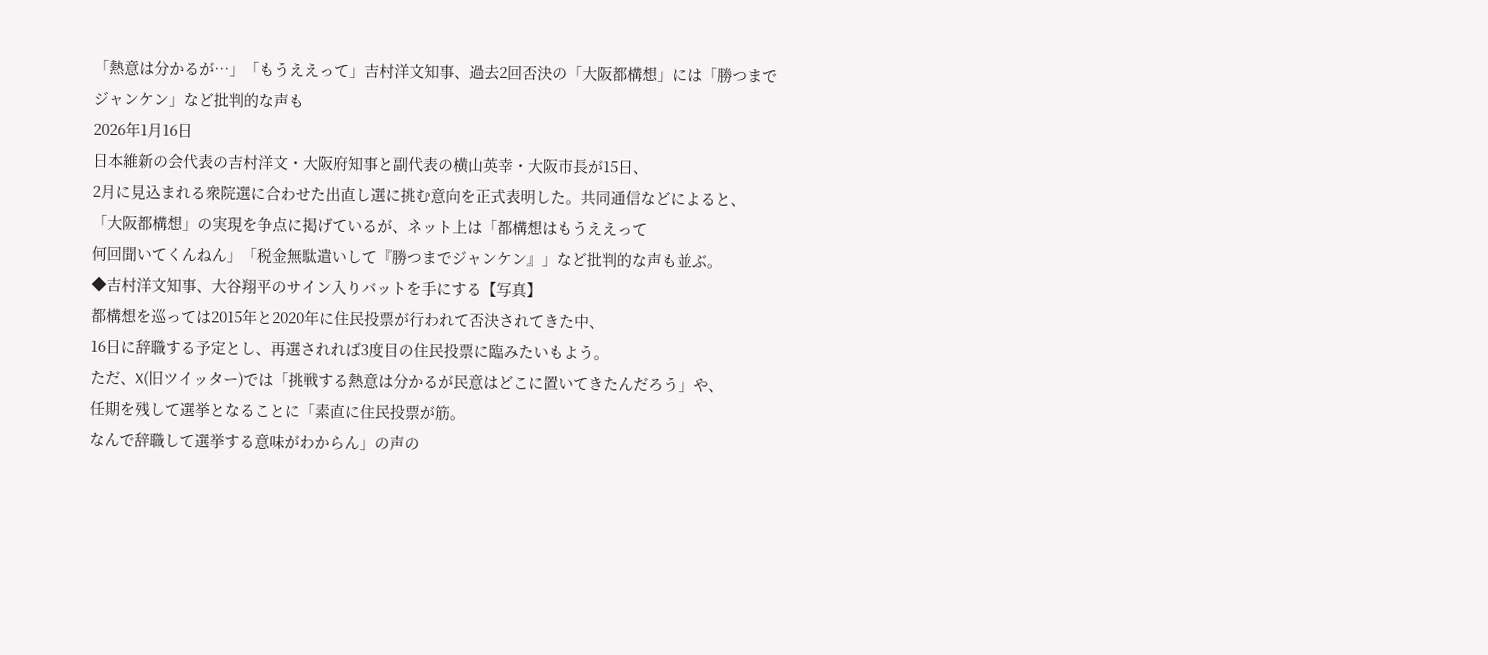「熱意は分かるが…」「もうええって」吉村洋文知事、過去2回否決の「大阪都構想」には「勝つまでジャンケン」など批判的な声も
2026年1月16日
日本維新の会代表の吉村洋文・大阪府知事と副代表の横山英幸・大阪市長が15日、
2月に見込まれる衆院選に合わせた出直し選に挑む意向を正式表明した。共同通信などによると、
「大阪都構想」の実現を争点に掲げているが、ネット上は「都構想はもうええって
何回聞いてくんねん」「税金無駄遣いして『勝つまでジャンケン』」など批判的な声も並ぶ。
◆吉村洋文知事、大谷翔平のサイン入りバットを手にする【写真】
都構想を巡っては2015年と2020年に住民投票が行われて否決されてきた中、
16日に辞職する予定とし、再選されれば3度目の住民投票に臨みたいもよう。
ただ、X(旧ツイッター)では「挑戦する熱意は分かるが民意はどこに置いてきたんだろう」や、
任期を残して選挙となることに「素直に住民投票が筋。
なんで辞職して選挙する意味がわからん」の声の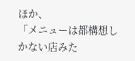ほか、
「メニューは都構想しかない店みた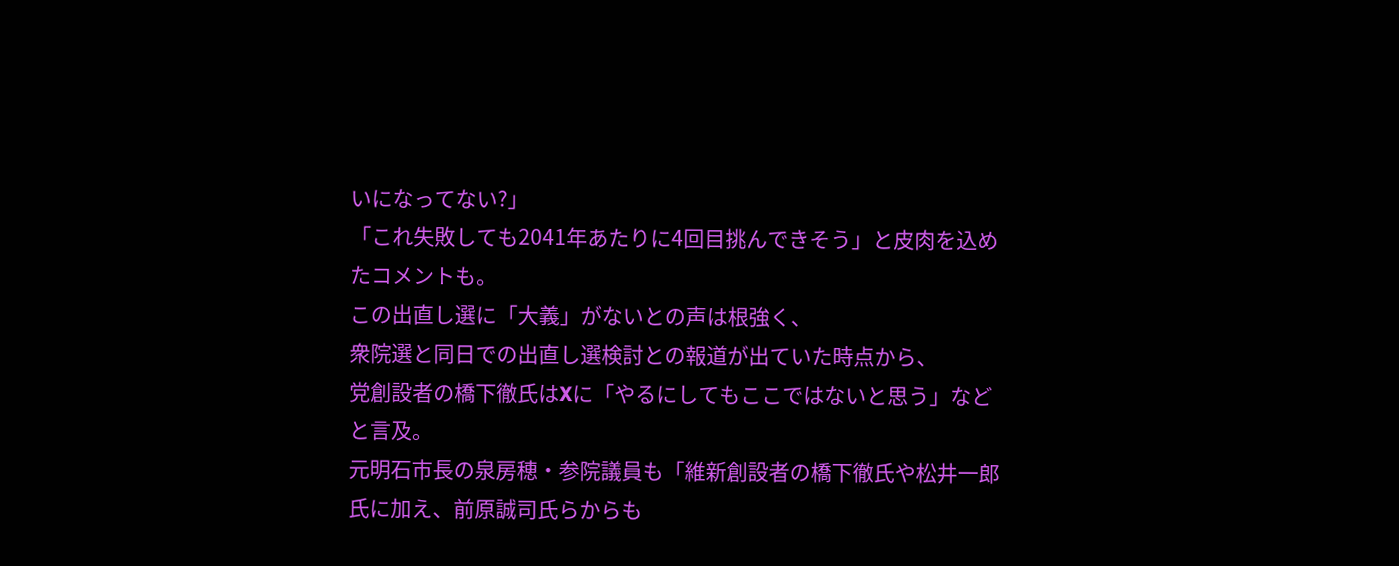いになってない?」
「これ失敗しても2041年あたりに4回目挑んできそう」と皮肉を込めたコメントも。
この出直し選に「大義」がないとの声は根強く、
衆院選と同日での出直し選検討との報道が出ていた時点から、
党創設者の橋下徹氏はXに「やるにしてもここではないと思う」などと言及。
元明石市長の泉房穂・参院議員も「維新創設者の橋下徹氏や松井一郎氏に加え、前原誠司氏らからも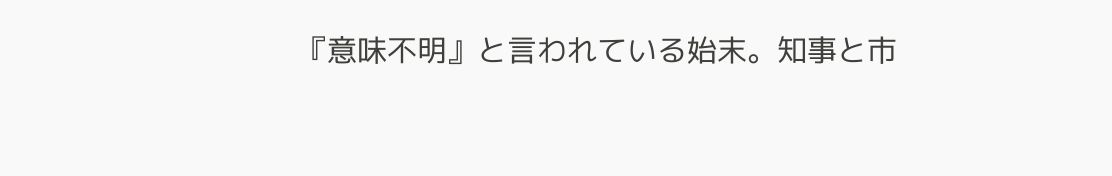『意味不明』と言われている始末。知事と市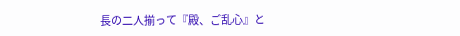長の二人揃って『殿、ご乱心』と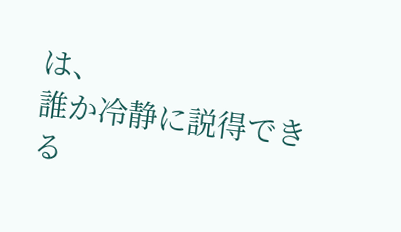は、
誰か冷静に説得できる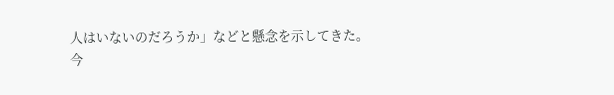人はいないのだろうか」などと懸念を示してきた。
今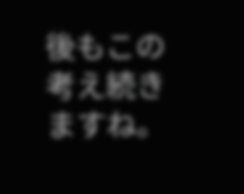後もこの考え続きますね。